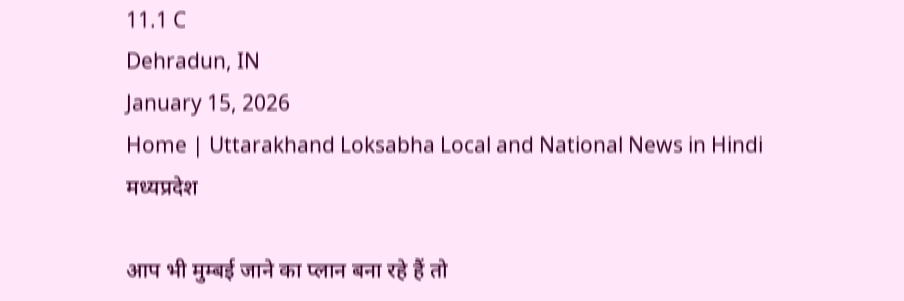11.1 C
Dehradun, IN
January 15, 2026
Home | Uttarakhand Loksabha Local and National News in Hindi
मध्यप्रदेश

आप भी मुम्बई जाने का प्‍लान बना रहे हैं तो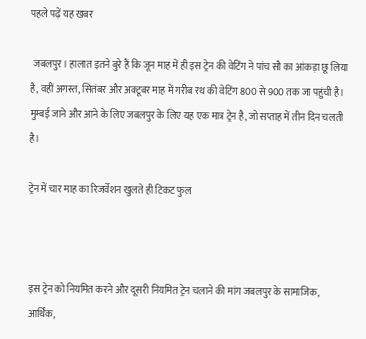पहले पढ़ें यह खबर

 जबलपुर। हालात इतने बुरे हैं कि जून माह में ही इस ट्रेन की वेटिंग ने पांच सौ का आंकड़ा छू लिया है, वहीं अगस्त, सितंबर और अक्टूबर माह में गरीब रथ की वेटिंग 800 से 900 तक जा पहुंची है। मुम्बई जाने और आने के लिए जबलपुर के लिए यह एक मात्र ट्रेन है, जो सप्ताह में तीन दिन चलती है।

ट्रेन में चार माह का रिजर्वेशन खुलते ही टिकट फुल



इस ट्रेन को नियमित करने और दूसरी नियमित ट्रेन चलाने की मांग जबलपुर के सामाजिक, आर्थिक,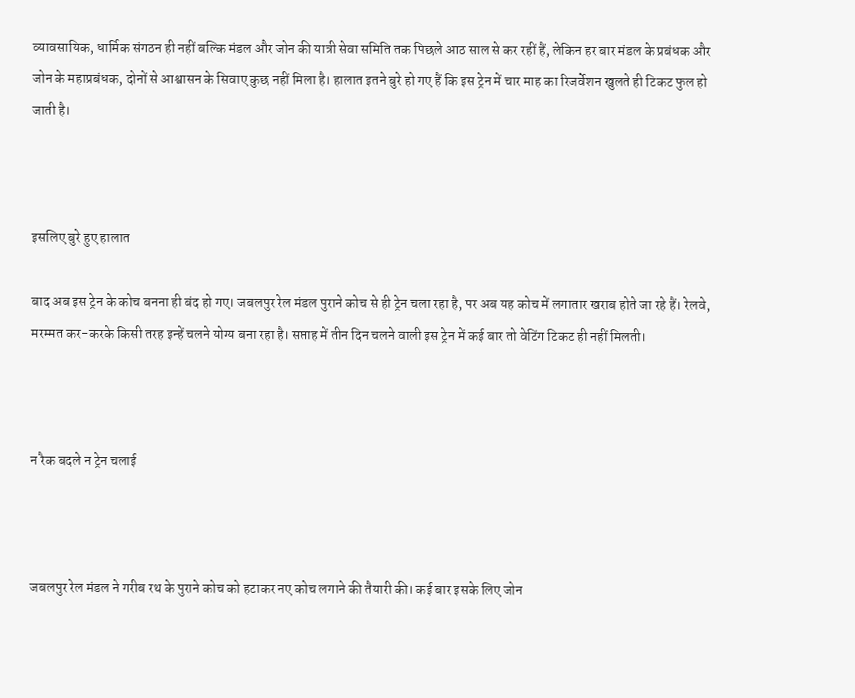व्यावसायिक, धार्मिक संगठन ही नहीं बल्कि मंडल और जोन की यात्री सेवा समिति तक पिछले आठ साल से कर रहीं हैं, लेकिन हर बार मंडल के प्रबंधक और जोन के महाप्रबंधक, दोनों से आश्वासन के सिवाए कुछ नहीं मिला है। हालात इतने बुरे हो गए हैं कि इस ट्रेन में चार माह का रिजर्वेशन खुलते ही टिकट फुल हो जाती है।



इसलिए बुरे हुए हालात

बाद अब इस ट्रेन के कोच बनना ही बंद हो गए। जबलपुर रेल मंडल पुराने कोच से ही ट्रेन चला रहा है, पर अब यह कोच में लगातार खराब होते जा रहे हैं। रेलवे, मरम्मत कर-करके किसी तरह इन्हें चलने योग्य बना रहा है। सप्ताह में तीन दिन चलने वाली इस ट्रेन में कई बार तो वेटिंग टिकट ही नहीं मिलती।



न रैक बदले न ट्रेन चलाई



जबलपुर रेल मंडल ने गरीब रथ के पुराने कोच को हटाकर नए कोच लगाने की तैयारी की। कई बार इसके लिए जोन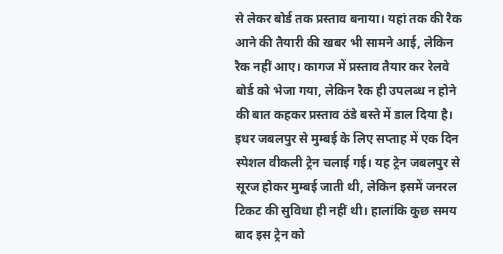से लेकर बोर्ड तक प्रस्ताव बनाया। यहां तक की रैक आने की तैयारी की खबर भी सामने आई, लेकिन रैक नहीं आए। कागज में प्रस्ताव तैयार कर रेलवे बोर्ड को भेजा गया, लेकिन रैक ही उपलब्ध न होने की बात कहकर प्रस्ताव ठंडे बस्ते में डाल दिया है। इधर जबलपुर से मुम्बई के लिए सप्ताह में एक दिन स्पेशल वीकली ट्रेन चलाई गई। यह ट्रेन जबलपुर से सूरज होकर मुम्बई जाती थी, लेकिन इसमें जनरल टिकट की सुविधा ही नहीं थी। हालांकि कुछ समय बाद इस ट्रेन को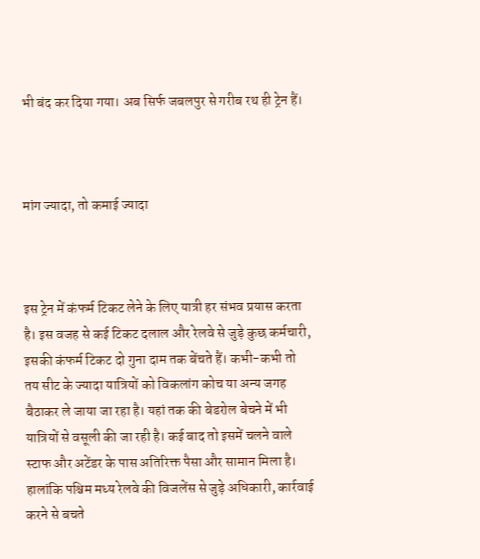भी बंद कर दिया गया। अब सिर्फ जबलपुर से गरीब रथ ही ट्रेन हैं।



मांग ज्यादा, तो कमाई ज्यादा



इस ट्रेन में कंफर्म टिकट लेने के लिए यात्री हर संभव प्रयास करता है। इस वजह से कई टिकट दलाल और रेलवे से जुड़े कुछ कर्मचारी, इसकी कंफर्म टिकट दो गुना दाम तक बेंचते हैं। कभी-कभी तो तय सीट के ज्यादा यात्रियों को विकलांग कोच या अन्य जगह बैठाकर ले जाया जा रहा है। यहां तक की बेडरोल बेचने में भी यात्रियों से वसूली की जा रही है। कई बाद तो इसमें चलने वाले स्टाफ और अटेंडर के पास अतिरिक्त पैसा और सामान मिला है। हालांकि पश्चिम मध्य रेलवे की विजलेंस से जुड़े अधिकारी, कार्रवाई करने से बचते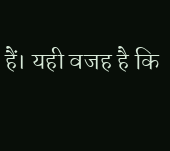हैं। यही वजह है कि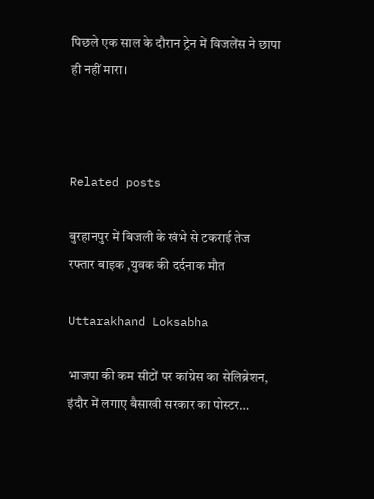पिछले एक साल के दौरान ट्रेन में विजलेंस ने छापा ही नहीं मारा।



Related posts

बुरहानपुर में बिजली के खंभे से टकराई तेज रफ्तार बाइक ,युवक की दर्दनाक मौत

Uttarakhand Loksabha

भाजपा की कम सीटों पर कांग्रेस का सेलिब्रेशन, इंदौर में लगाए बैसाखी सरकार का पोस्टर…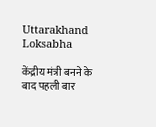Uttarakhand Loksabha

केंद्रीय मंत्री बनने के बाद पहली बार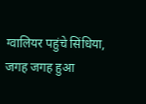ग्वालियर पहुंचे सिंधिया, जगह जगह हुआ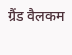ग्रैंड वैलकम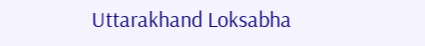Uttarakhand Loksabha